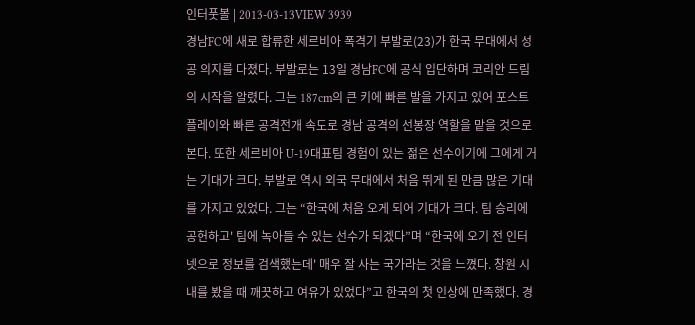인터풋볼 | 2013-03-13VIEW 3939
경남FC에 새로 합류한 세르비아 폭격기 부발로(23)가 한국 무대에서 성공 의지를 다졌다. 부발로는 13일 경남FC에 공식 입단하며 코리안 드림의 시작을 알렸다. 그는 187cm의 큰 키에 빠른 발을 가지고 있어 포스트 플레이와 빠른 공격전개 속도로 경남 공격의 선봉장 역할을 맡을 것으로 본다. 또한 세르비아 U-19대표팀 경험이 있는 젊은 선수이기에 그에게 거는 기대가 크다. 부발로 역시 외국 무대에서 처음 뛰게 된 만큼 많은 기대를 가지고 있었다. 그는 “한국에 처음 오게 되어 기대가 크다. 팀 승리에 공헌하고' 팀에 녹아들 수 있는 선수가 되겠다”며 “한국에 오기 전 인터넷으로 정보를 검색했는데' 매우 잘 사는 국가라는 것을 느꼈다. 창원 시내를 봤을 때 깨끗하고 여유가 있었다”고 한국의 첫 인상에 만족했다. 경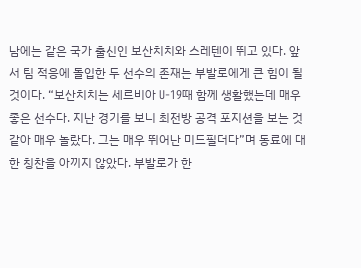남에는 같은 국가 출신인 보산치치와 스레텐이 뛰고 있다. 앞서 팀 적응에 돌입한 두 선수의 존재는 부발로에게 큰 힘이 될 것이다. “보산치치는 세르비아 U-19때 함께 생활했는데 매우 좋은 선수다. 지난 경기를 보니 최전방 공격 포지션을 보는 것 같아 매우 놀랐다. 그는 매우 뛰어난 미드필더다”며 동료에 대한 칭찬을 아끼지 않았다. 부발로가 한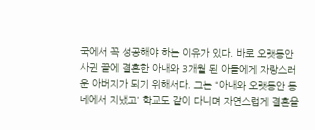국에서 꼭 성공해야 하는 이유가 있다. 바로 오랫동안 사귄 끝에 결혼한 아내와 3개월 된 아들에게 자랑스러운 아버지가 되기 위해서다. 그는 “아내와 오랫동안 동네에서 지냈고' 학교도 같이 다니며 자연스럽게 결혼을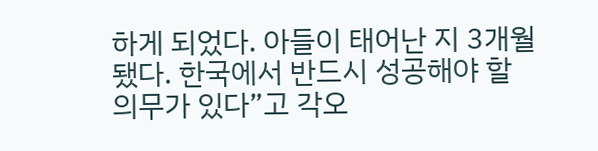하게 되었다. 아들이 태어난 지 3개월 됐다. 한국에서 반드시 성공해야 할 의무가 있다”고 각오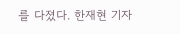를 다졌다. 한재현 기자